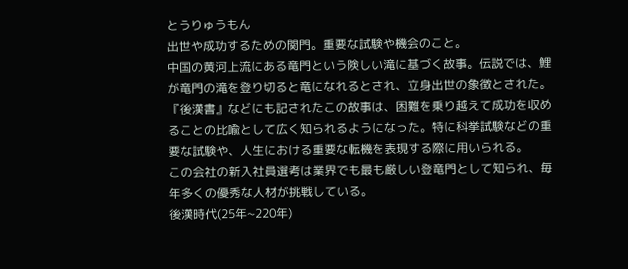とうりゅうもん
出世や成功するための関門。重要な試験や機会のこと。
中国の黄河上流にある竜門という険しい滝に基づく故事。伝説では、鯉が竜門の滝を登り切ると竜になれるとされ、立身出世の象徴とされた。『後漢書』などにも記されたこの故事は、困難を乗り越えて成功を収めることの比喩として広く知られるようになった。特に科挙試験などの重要な試験や、人生における重要な転機を表現する際に用いられる。
この会社の新入社員選考は業界でも最も厳しい登竜門として知られ、毎年多くの優秀な人材が挑戦している。
後漢時代(25年~220年)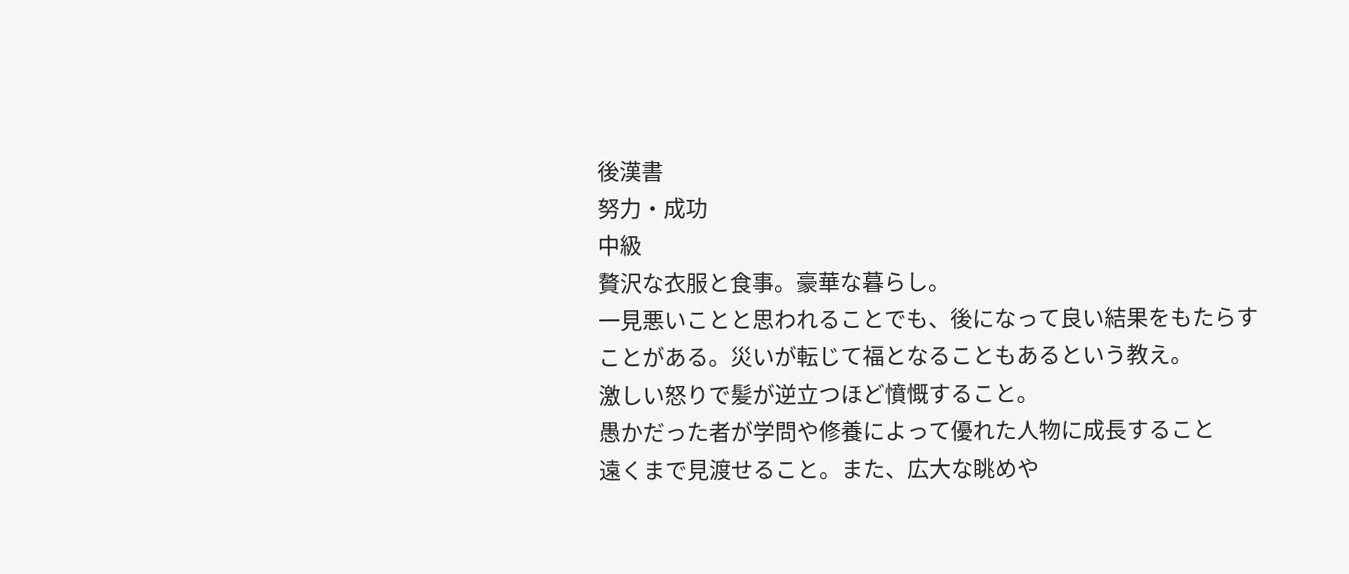後漢書
努力・成功
中級
贅沢な衣服と食事。豪華な暮らし。
一見悪いことと思われることでも、後になって良い結果をもたらすことがある。災いが転じて福となることもあるという教え。
激しい怒りで髪が逆立つほど憤慨すること。
愚かだった者が学問や修養によって優れた人物に成長すること
遠くまで見渡せること。また、広大な眺めや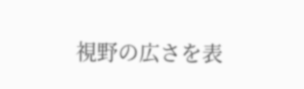視野の広さを表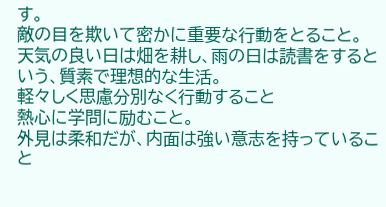す。
敵の目を欺いて密かに重要な行動をとること。
天気の良い日は畑を耕し、雨の日は読書をするという、質素で理想的な生活。
軽々しく思慮分別なく行動すること
熱心に学問に励むこと。
外見は柔和だが、内面は強い意志を持っていること